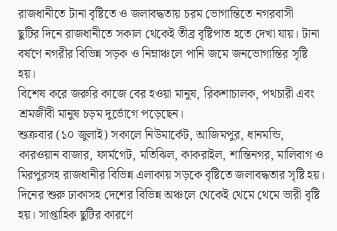রাজধানীতে টানা বৃষ্টিতে ও জলাবদ্ধতায় চরম ভোগান্তিতে নগরবাসী
ছুটির দিনে রাজধানীতে সকাল থেকেই তীব্র বৃষ্টিপাত হতে দেখা যায়। টানা বর্ষণে নগরীর বিভিন্ন সড়ক ও নিম্নাঞ্চলে পানি জমে জনভোগান্তির সৃষ্টি হয়।
বিশেষ করে জরুরি কাজে বের হওয়া মানুষ, রিকশাচালক, পথচারী এবং শ্রমজীবী মানুষ চড়ম দুর্ভোগে পড়েছেন।
শুক্রবার (১০ জুলাই) সকালে নিউমার্কেট, আজিমপুর, ধানমন্ডি, কারওয়ান বাজার, ফার্মগেট, মতিঝিল, কাকরাইল, শান্তিনগর, মালিবাগ ও মিরপুরসহ রাজধানীর বিভিন্ন এলাকায় সড়কে বৃষ্টিতে জলাবদ্ধতার সৃষ্টি হয়।
দিনের শুরু ঢাকাসহ দেশের বিভিন্ন অঞ্চলে থেকেই থেমে থেমে ভারী বৃষ্টি হয়। সাপ্তাহিক ছুটির কারণে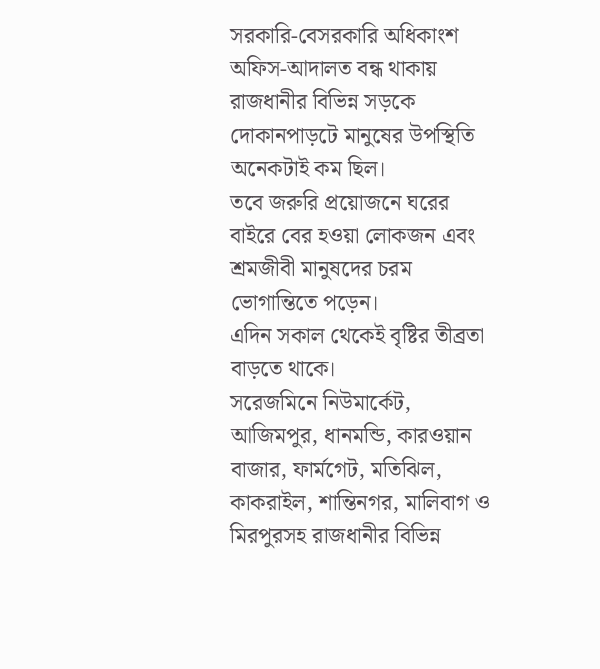সরকারি-বেসরকারি অধিকাংশ অফিস-আদালত বন্ধ থাকায় রাজধানীর বিভিন্ন সড়কে দোকানপাড়টে মানুষের উপস্থিতি অনেকটাই কম ছিল।
তবে জরুরি প্রয়োজনে ঘরের বাইরে বের হওয়া লোকজন এবং শ্রমজীবী মানুষদের চরম ভোগান্তিতে পড়েন।
এদিন সকাল থেকেই বৃষ্টির তীব্রতা বাড়তে থাকে।
সরেজমিনে নিউমার্কেট, আজিমপুর, ধানমন্ডি, কারওয়ান বাজার, ফার্মগেট, মতিঝিল, কাকরাইল, শান্তিনগর, মালিবাগ ও মিরপুরসহ রাজধানীর বিভিন্ন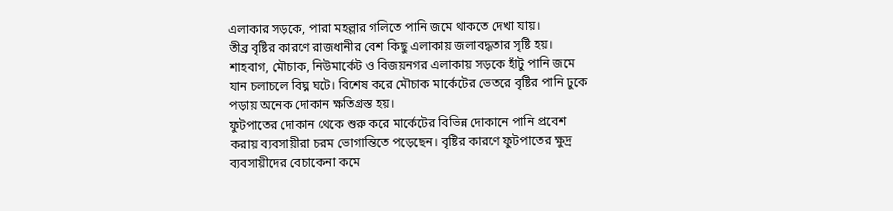এলাকার সড়কে, পারা মহল্লার গলিতে পানি জমে থাকতে দেখা যায়।
তীব্র বৃষ্টির কারণে রাজধানীর বেশ কিছু এলাকায় জলাবদ্ধতার সৃষ্টি হয়। শাহবাগ, মৌচাক, নিউমার্কেট ও বিজয়নগর এলাকায় সড়কে হাঁটু পানি জমে যান চলাচলে বিঘ্ন ঘটে। বিশেষ করে মৌচাক মার্কেটের ভেতরে বৃষ্টির পানি ঢুকে পড়ায় অনেক দোকান ক্ষতিগ্রস্ত হয়।
ফুটপাতের দোকান থেকে শুরু করে মার্কেটের বিভিন্ন দোকানে পানি প্রবেশ করায় ব্যবসায়ীরা চরম ভোগান্তিতে পড়েছেন। বৃষ্টির কারণে ফুটপাতের ক্ষুদ্র ব্যবসায়ীদের বেচাকেনা কমে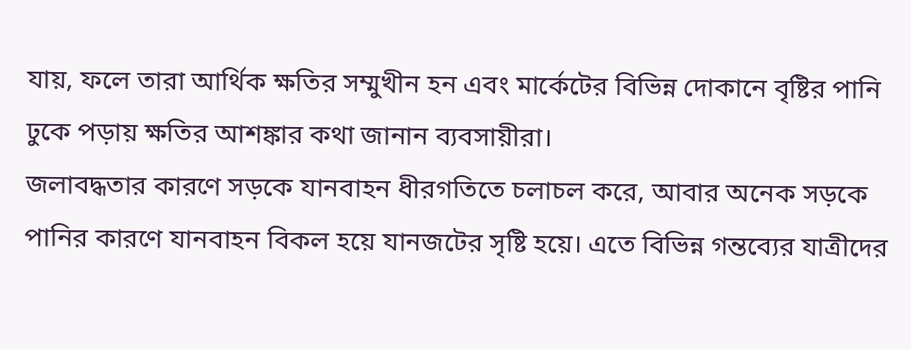যায়, ফলে তারা আর্থিক ক্ষতির সম্মুখীন হন এবং মার্কেটের বিভিন্ন দোকানে বৃষ্টির পানি ঢুকে পড়ায় ক্ষতির আশঙ্কার কথা জানান ব্যবসায়ীরা।
জলাবদ্ধতার কারণে সড়কে যানবাহন ধীরগতিতে চলাচল করে, আবার অনেক সড়কে পানির কারণে যানবাহন বিকল হয়ে যানজটের সৃষ্টি হয়ে। এতে বিভিন্ন গন্তব্যের যাত্রীদের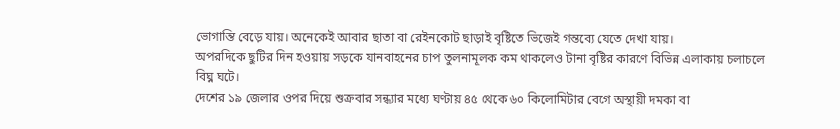ভোগান্তি বেড়ে যায়। অনেকেই আবার ছাতা বা রেইনকোট ছাড়াই বৃষ্টিতে ভিজেই গন্তব্যে যেতে দেখা যায়।
অপরদিকে ছুটির দিন হওয়ায় সড়কে যানবাহনের চাপ তুলনামূলক কম থাকলেও টানা বৃষ্টির কারণে বিভিন্ন এলাকায় চলাচলে বিঘ্ন ঘটে।
দেশের ১৯ জেলার ওপর দিয়ে শুক্রবার সন্ধ্যার মধ্যে ঘণ্টায় ৪৫ থেকে ৬০ কিলোমিটার বেগে অস্থায়ী দমকা বা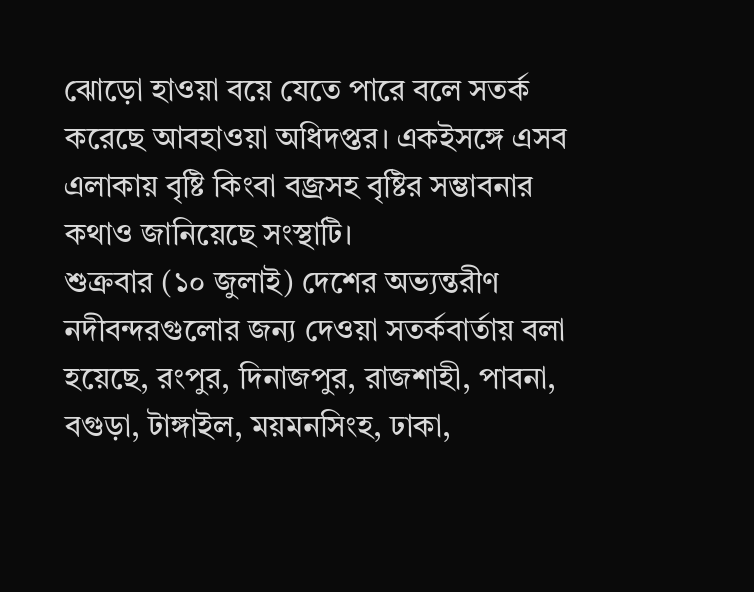ঝোড়ো হাওয়া বয়ে যেতে পারে বলে সতর্ক করেছে আবহাওয়া অধিদপ্তর। একইসঙ্গে এসব এলাকায় বৃষ্টি কিংবা বজ্রসহ বৃষ্টির সম্ভাবনার কথাও জানিয়েছে সংস্থাটি।
শুক্রবার (১০ জুলাই) দেশের অভ্যন্তরীণ নদীবন্দরগুলোর জন্য দেওয়া সতর্কবার্তায় বলা হয়েছে, রংপুর, দিনাজপুর, রাজশাহী, পাবনা, বগুড়া, টাঙ্গাইল, ময়মনসিংহ, ঢাকা,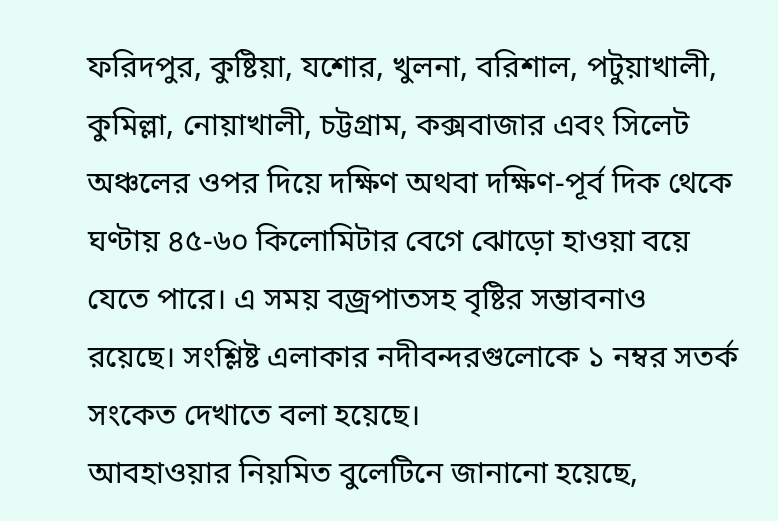ফরিদপুর, কুষ্টিয়া, যশোর, খুলনা, বরিশাল, পটুয়াখালী, কুমিল্লা, নোয়াখালী, চট্টগ্রাম, কক্সবাজার এবং সিলেট অঞ্চলের ওপর দিয়ে দক্ষিণ অথবা দক্ষিণ-পূর্ব দিক থেকে ঘণ্টায় ৪৫-৬০ কিলোমিটার বেগে ঝোড়ো হাওয়া বয়ে যেতে পারে। এ সময় বজ্রপাতসহ বৃষ্টির সম্ভাবনাও রয়েছে। সংশ্লিষ্ট এলাকার নদীবন্দরগুলোকে ১ নম্বর সতর্ক সংকেত দেখাতে বলা হয়েছে।
আবহাওয়ার নিয়মিত বুলেটিনে জানানো হয়েছে,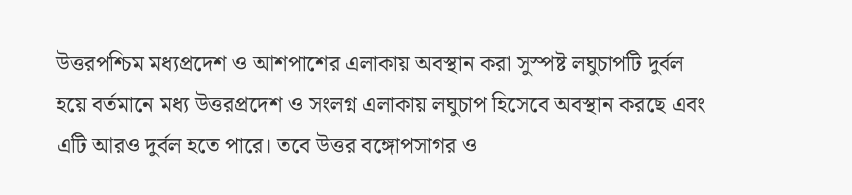উত্তরপশ্চিম মধ্যপ্রদেশ ও আশপাশের এলাকায় অবস্থান করা সুস্পষ্ট লঘুচাপটি দুর্বল হয়ে বর্তমানে মধ্য উত্তরপ্রদেশ ও সংলগ্ন এলাকায় লঘুচাপ হিসেবে অবস্থান করছে এবং এটি আরও দুর্বল হতে পারে। তবে উত্তর বঙ্গোপসাগর ও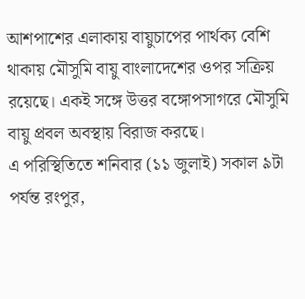আশপাশের এলাকায় বায়ুচাপের পার্থক্য বেশি থাকায় মৌসুমি বায়ু বাংলাদেশের ওপর সক্রিয় রয়েছে। একই সঙ্গে উত্তর বঙ্গোপসাগরে মৌসুমি বায়ু প্রবল অবস্থায় বিরাজ করছে।
এ পরিস্থিতিতে শনিবার (১১ জুলাই) সকাল ৯টা পর্যন্ত রংপুর,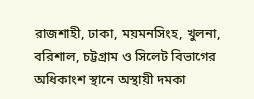রাজশাহী, ঢাকা, ময়মনসিংহ, খুলনা, বরিশাল, চট্টগ্রাম ও সিলেট বিভাগের অধিকাংশ স্থানে অস্থায়ী দমকা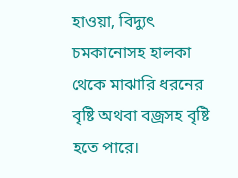হাওয়া, বিদ্যুৎ চমকানোসহ হালকা থেকে মাঝারি ধরনের বৃষ্টি অথবা বজ্রসহ বৃষ্টি হতে পারে।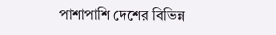পাশাপাশি দেশের বিভিন্ন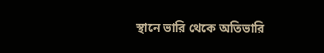স্থানে ভারি থেকে অতিভারি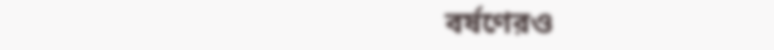বর্ষণেরও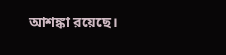আশঙ্কা রয়েছে।